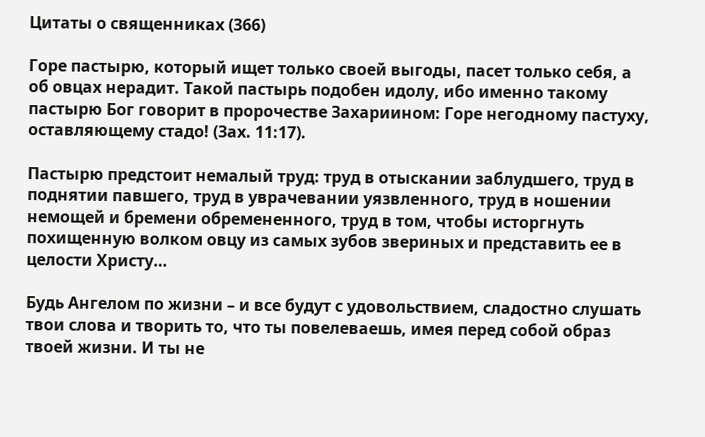Цитаты о священниках (366)

Горе пастырю, который ищет только своей выгоды, пасет только себя, а об овцах нерадит. Такой пастырь подобен идолу, ибо именно такому пастырю Бог говорит в пророчестве Захариином: Горе негодному пастуху, оставляющему стадо! (Зах. 11:17).

Пастырю предстоит немалый труд: труд в отыскании заблудшего, труд в поднятии павшего, труд в уврачевании уязвленного, труд в ношении немощей и бремени обремененного, труд в том, чтобы исторгнуть похищенную волком овцу из самых зубов звериных и представить ее в целости Христу…

Будь Ангелом по жизни – и все будут с удовольствием, сладостно слушать твои слова и творить то, что ты повелеваешь, имея перед собой образ твоей жизни. И ты не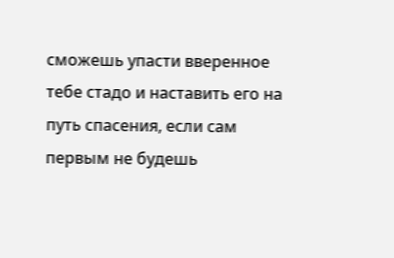сможешь упасти вверенное тебе стадо и наставить его на путь спасения, если сам первым не будешь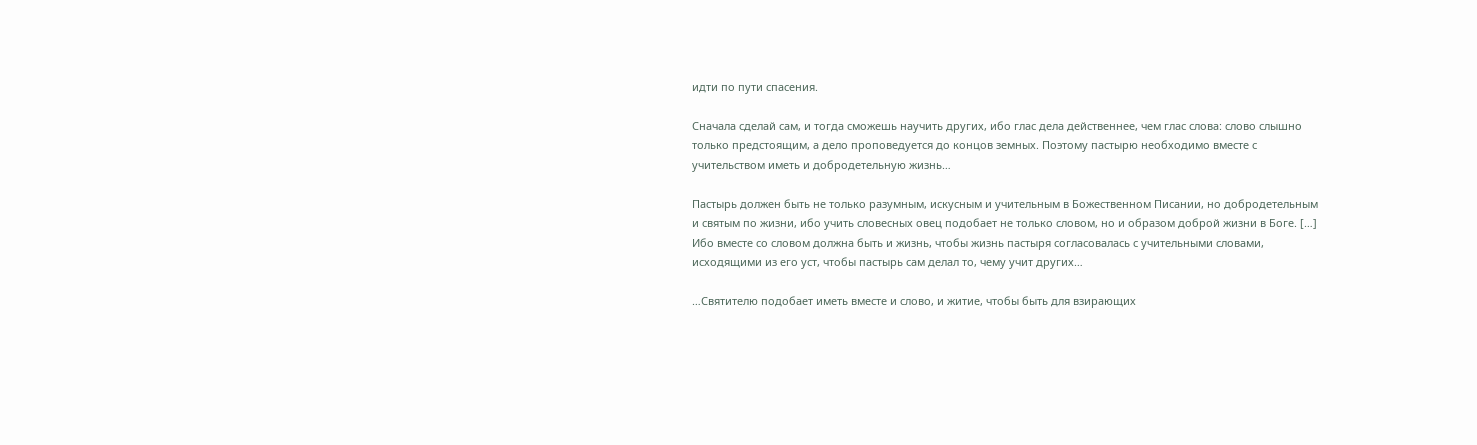идти по пути спасения.

Сначала сделай сам, и тогда сможешь научить других, ибо глас дела действеннее, чем глас слова: слово слышно только предстоящим, а дело проповедуется до концов земных. Поэтому пастырю необходимо вместе с учительством иметь и добродетельную жизнь…

Пастырь должен быть не только разумным, искусным и учительным в Божественном Писании, но добродетельным и святым по жизни, ибо учить словесных овец подобает не только словом, но и образом доброй жизни в Боге. […] Ибо вместе со словом должна быть и жизнь, чтобы жизнь пастыря согласовалась с учительными словами, исходящими из его уст, чтобы пастырь сам делал то, чему учит других…

…Святителю подобает иметь вместе и слово, и житие, чтобы быть для взирающих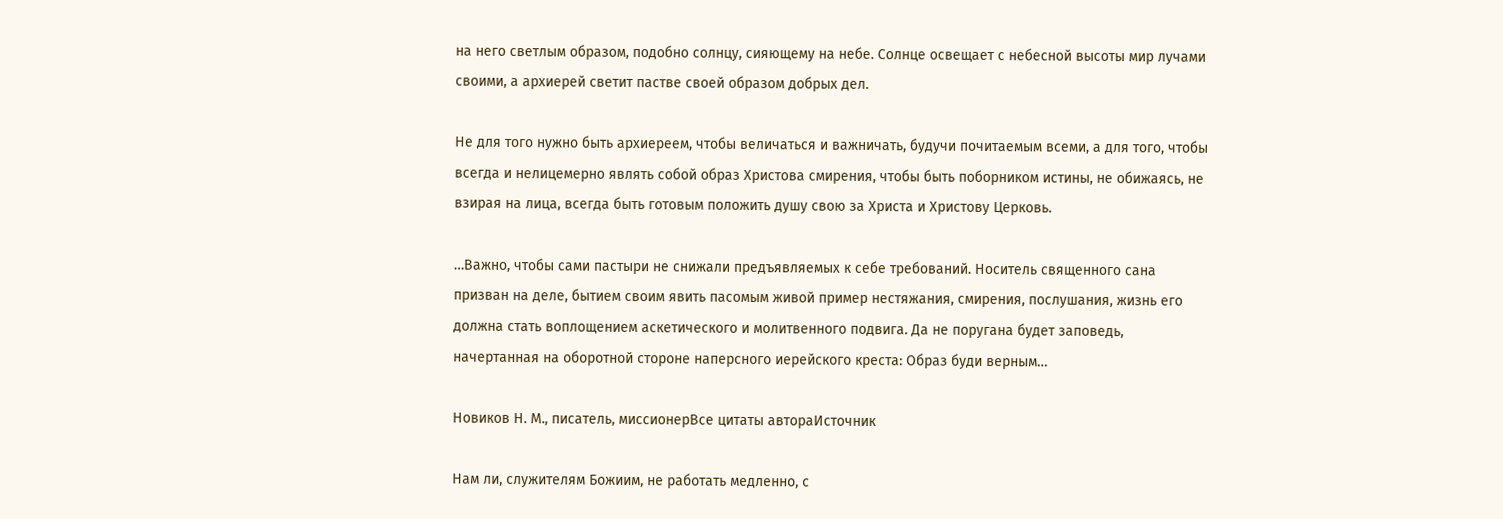на него светлым образом, подобно солнцу, сияющему на небе. Солнце освещает с небесной высоты мир лучами своими, а архиерей светит пастве своей образом добрых дел.

Не для того нужно быть архиереем, чтобы величаться и важничать, будучи почитаемым всеми, а для того, чтобы всегда и нелицемерно являть собой образ Христова смирения, чтобы быть поборником истины, не обижаясь, не взирая на лица, всегда быть готовым положить душу свою за Христа и Христову Церковь.

…Важно, чтобы сами пастыри не снижали предъявляемых к себе требований. Носитель священного сана призван на деле, бытием своим явить пасомым живой пример нестяжания, смирения, послушания, жизнь его должна стать воплощением аскетического и молитвенного подвига. Да не поругана будет заповедь, начертанная на оборотной стороне наперсного иерейского креста: Образ буди верным…

Новиков Н. М., писатель, миссионерВсе цитаты автораИсточник

Нам ли, служителям Божиим, не работать медленно, с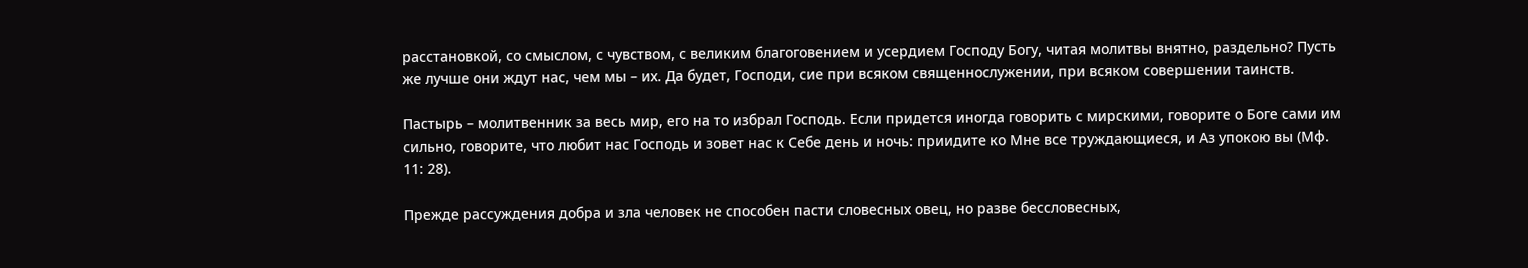расстановкой, со смыслом, с чувством, с великим благоговением и усердием Господу Богу, читая молитвы внятно, раздельно? Пусть же лучше они ждут нас, чем мы – их. Да будет, Господи, сие при всяком священнослужении, при всяком совершении таинств.

Пастырь – молитвенник за весь мир, его на то избрал Господь. Если придется иногда говорить с мирскими, говорите о Боге сами им сильно, говорите, что любит нас Господь и зовет нас к Себе день и ночь: приидите ко Мне все труждающиеся, и Аз упокою вы (Мф. 11: 28).

Прежде рассуждения добра и зла человек не способен пасти словесных овец, но разве бессловесных,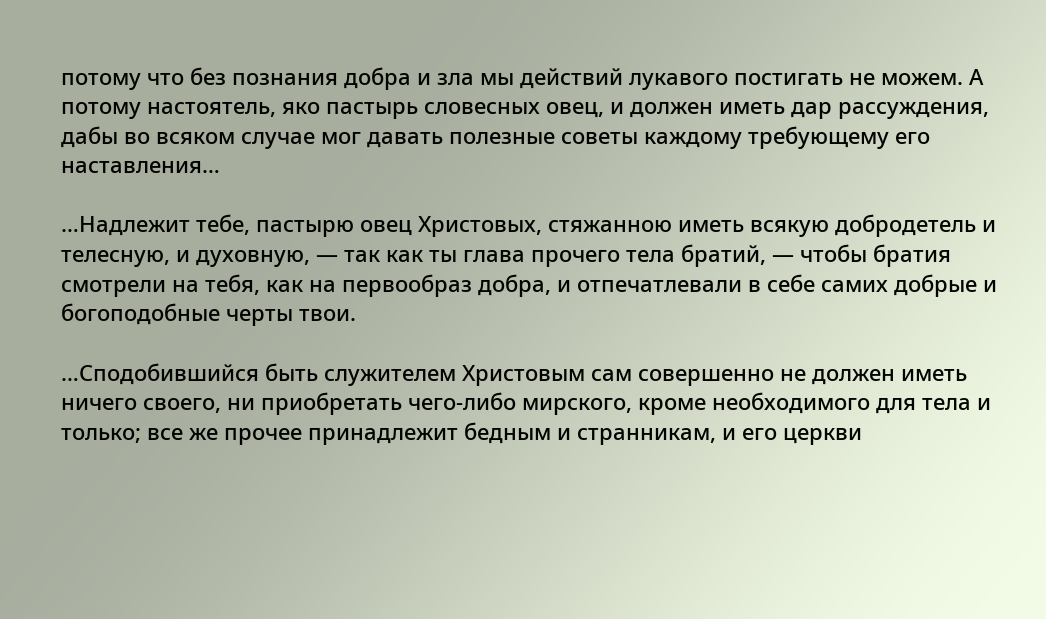потому что без познания добра и зла мы действий лукавого постигать не можем. А потому настоятель, яко пастырь словесных овец, и должен иметь дар рассуждения, дабы во всяком случае мог давать полезные советы каждому требующему его наставления…

…Надлежит тебе, пастырю овец Христовых, стяжанною иметь всякую добродетель и телесную, и духовную, — так как ты глава прочего тела братий, — чтобы братия смотрели на тебя, как на первообраз добра, и отпечатлевали в себе самих добрые и богоподобные черты твои.

…Сподобившийся быть служителем Христовым сам совершенно не должен иметь ничего своего, ни приобретать чего-либо мирского, кроме необходимого для тела и только; все же прочее принадлежит бедным и странникам, и его церкви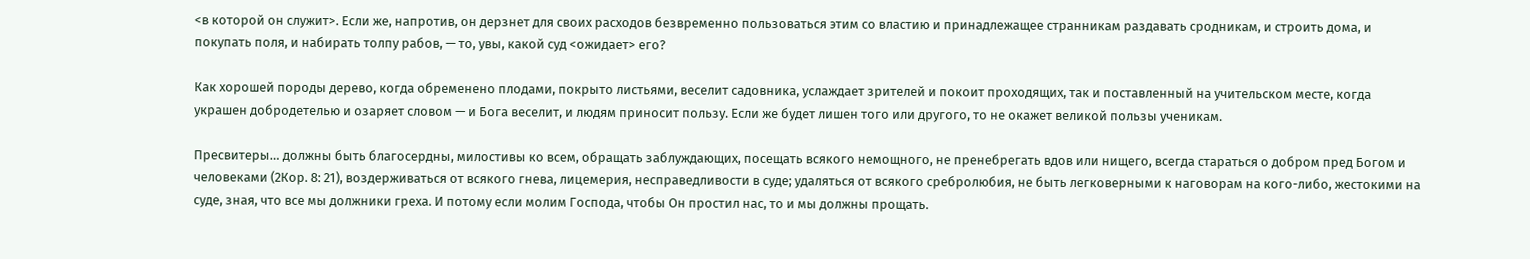<в которой он служит>. Если же, напротив, он дерзнет для своих расходов безвременно пользоваться этим со властию и принадлежащее странникам раздавать сродникам, и строить дома, и покупать поля, и набирать толпу рабов, — то, увы, какой суд <ожидает> его?

Как хорошей породы дерево, когда обременено плодами, покрыто листьями, веселит садовника, услаждает зрителей и покоит проходящих, так и поставленный на учительском месте, когда украшен добродетелью и озаряет словом — и Бога веселит, и людям приносит пользу. Если же будет лишен того или другого, то не окажет великой пользы ученикам.

Пресвитеры… должны быть благосердны, милостивы ко всем, обращать заблуждающих, посещать всякого немощного, не пренебрегать вдов или нищего, всегда стараться о добром пред Богом и человеками (2Кор. 8: 21), воздерживаться от всякого гнева, лицемерия, несправедливости в суде; удаляться от всякого сребролюбия, не быть легковерными к наговорам на кого-либо, жестокими на суде, зная, что все мы должники греха. И потому если молим Господа, чтобы Он простил нас, то и мы должны прощать.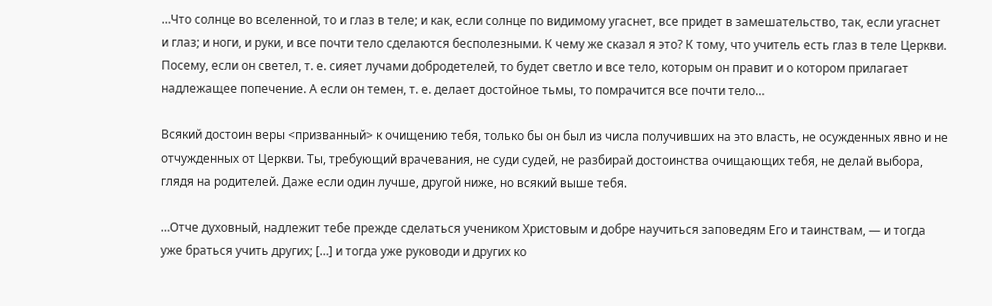…Что солнце во вселенной, то и глаз в теле; и как, если солнце по видимому угаснет, все придет в замешательство, так, если угаснет и глаз; и ноги, и руки, и все почти тело сделаются бесполезными. К чему же сказал я это? К тому, что учитель есть глаз в теле Церкви. Посему, если он светел, т. е. сияет лучами добродетелей, то будет светло и все тело, которым он правит и о котором прилагает надлежащее попечение. А если он темен, т. е. делает достойное тьмы, то помрачится все почти тело…

Всякий достоин веры <призванный> к очищению тебя, только бы он был из числа получивших на это власть, не осужденных явно и не отчужденных от Церкви. Ты, требующий врачевания, не суди судей, не разбирай достоинства очищающих тебя, не делай выбора, глядя на родителей. Даже если один лучше, другой ниже, но всякий выше тебя.

…Отче духовный, надлежит тебе прежде сделаться учеником Христовым и добре научиться заповедям Его и таинствам, — и тогда уже браться учить других; […] и тогда уже руководи и других ко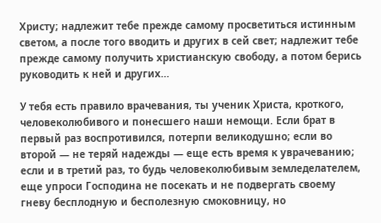Христу; надлежит тебе прежде самому просветиться истинным светом, а после того вводить и других в сей свет; надлежит тебе прежде самому получить христианскую свободу, а потом берись руководить к ней и других…

У тебя есть правило врачевания, ты ученик Христа, кроткого, человеколюбивого и понесшего наши немощи. Если брат в первый раз воспротивился, потерпи великодушно; если во второй — не теряй надежды — еще есть время к уврачеванию; если и в третий раз, то будь человеколюбивым земледелателем, еще упроси Господина не посекать и не подвергать своему гневу бесплодную и бесполезную смоковницу, но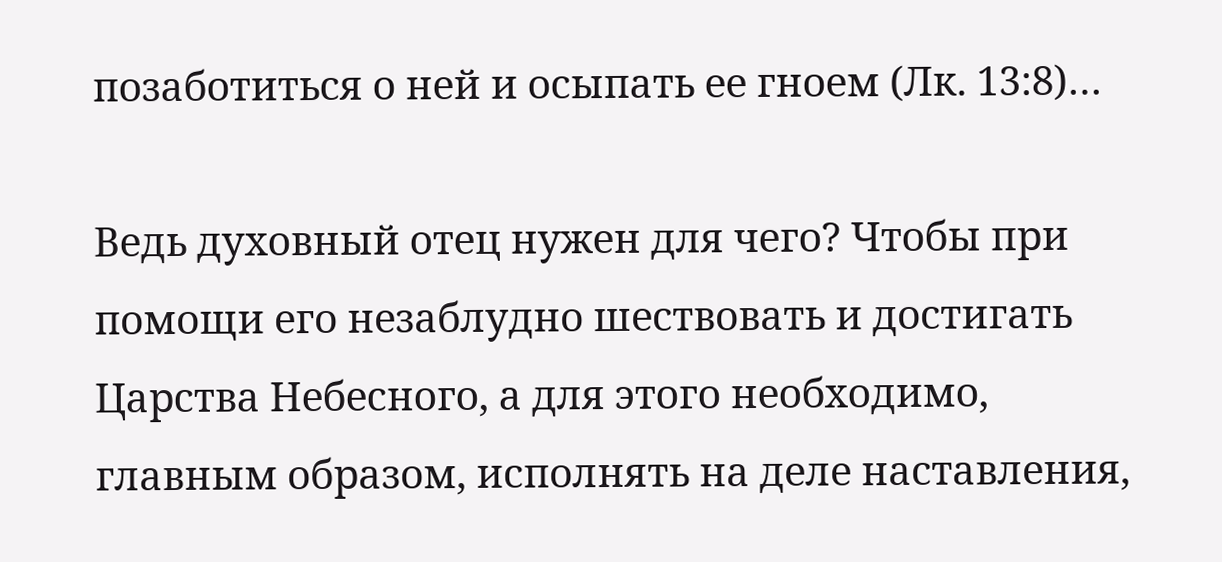позаботиться о ней и осыпать ее гноем (Лк. 13:8)…

Ведь духовный отец нужен для чего? Чтобы при помощи его незаблудно шествовать и достигать Царства Небесного, а для этого необходимо, главным образом, исполнять на деле наставления,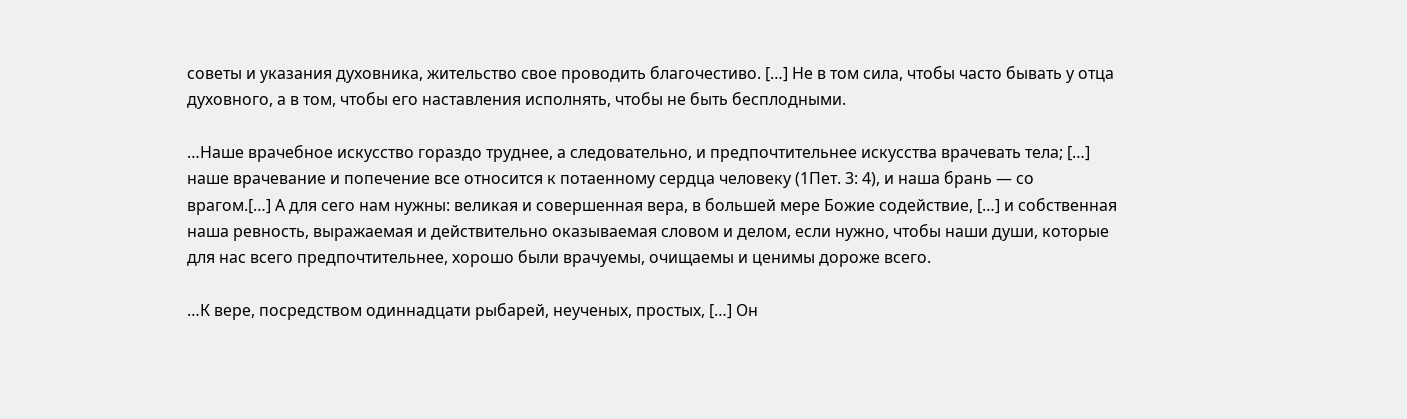советы и указания духовника, жительство свое проводить благочестиво. […] Не в том сила, чтобы часто бывать у отца духовного, а в том, чтобы его наставления исполнять, чтобы не быть бесплодными.

…Наше врачебное искусство гораздо труднее, а следовательно, и предпочтительнее искусства врачевать тела; […] наше врачевание и попечение все относится к потаенному сердца человеку (1Пет. 3: 4), и наша брань — со врагом.[…] А для сего нам нужны: великая и совершенная вера, в большей мере Божие содействие, […] и собственная наша ревность, выражаемая и действительно оказываемая словом и делом, если нужно, чтобы наши души, которые для нас всего предпочтительнее, хорошо были врачуемы, очищаемы и ценимы дороже всего.

…К вере, посредством одиннадцати рыбарей, неученых, простых, […] Он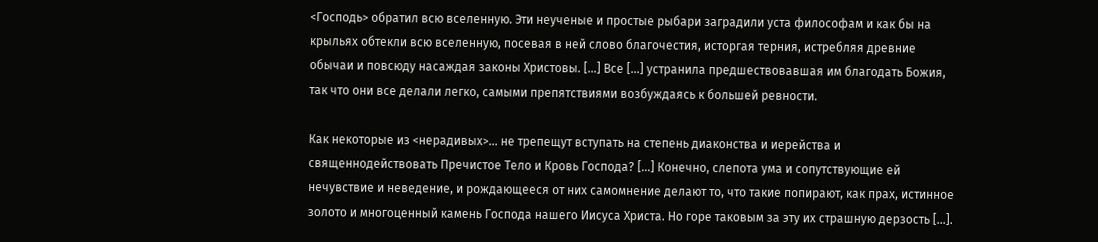<Господь> обратил всю вселенную. Эти неученые и простые рыбари заградили уста философам и как бы на крыльях обтекли всю вселенную, посевая в ней слово благочестия, исторгая терния, истребляя древние обычаи и повсюду насаждая законы Христовы. […] Все […] устранила предшествовавшая им благодать Божия, так что они все делали легко, самыми препятствиями возбуждаясь к большей ревности.

Как некоторые из <нерадивых>… не трепещут вступать на степень диаконства и иерейства и священнодействовать Пречистое Тело и Кровь Господа? […] Конечно, слепота ума и сопутствующие ей нечувствие и неведение, и рождающееся от них самомнение делают то, что такие попирают, как прах, истинное золото и многоценный камень Господа нашего Иисуса Христа. Но горе таковым за эту их страшную дерзость […].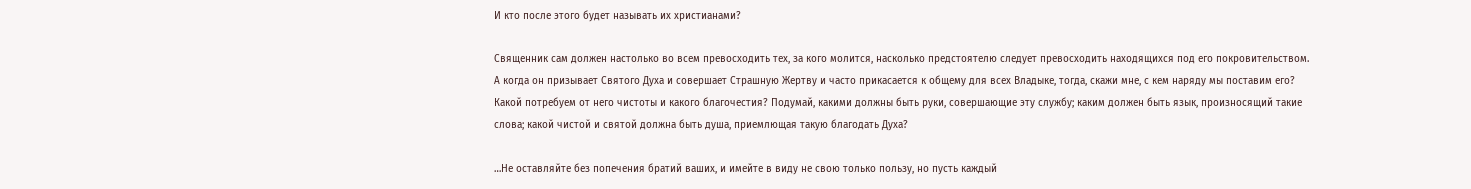И кто после этого будет называть их христианами?

Священник сам должен настолько во всем превосходить тех, за кого молится, насколько предстоятелю следует превосходить находящихся под его покровительством. А когда он призывает Святого Духа и совершает Страшную Жертву и часто прикасается к общему для всех Владыке, тогда, скажи мне, с кем наряду мы поставим его? Какой потребуем от него чистоты и какого благочестия? Подумай, какими должны быть руки, совершающие эту службу; каким должен быть язык, произносящий такие слова; какой чистой и святой должна быть душа, приемлющая такую благодать Духа?

…Не оставляйте без попечения братий ваших, и имейте в виду не свою только пользу, но пусть каждый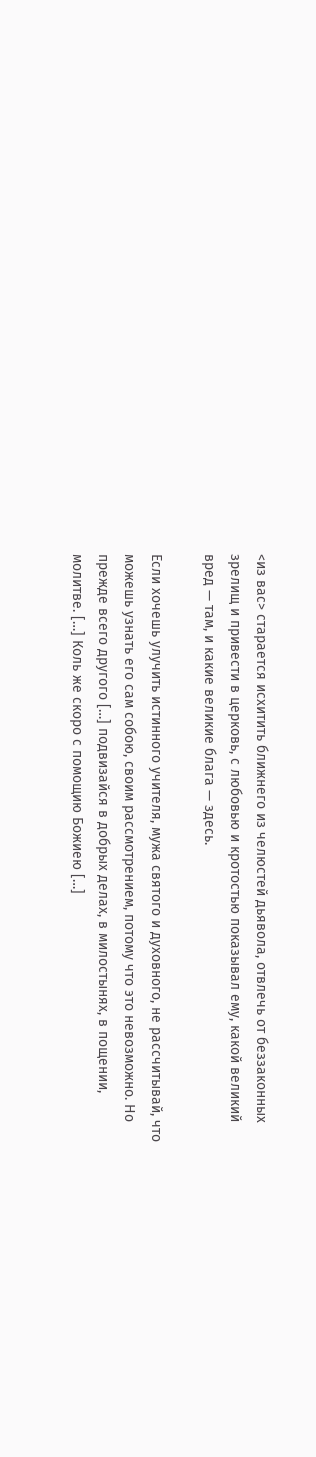<из вас> старается исхитить ближнего из челюстей дьявола, отвлечь от беззаконных зрелищ и привести в церковь, с любовью и кротостью показывал ему, какой великий вред — там, и какие великие блага — здесь.

Если хочешь улучить истинного учителя, мужа святого и духовного, не рассчитывай, что можешь узнать его сам собою, своим рассмотрением, потому что это невозможно. Но прежде всего другого […] подвизайся в добрых делах, в милостынях, в пощении, молитве. […] Коль же скоро с помощию Божиею […]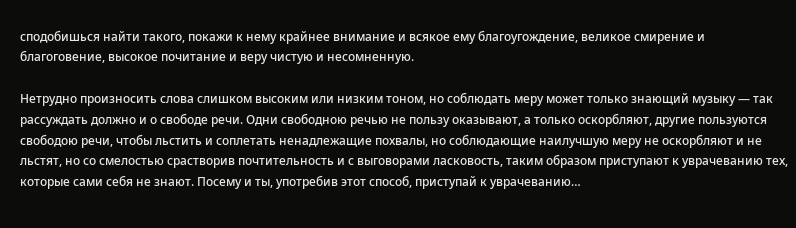сподобишься найти такого, покажи к нему крайнее внимание и всякое ему благоугождение, великое смирение и благоговение, высокое почитание и веру чистую и несомненную.

Нетрудно произносить слова слишком высоким или низким тоном, но соблюдать меру может только знающий музыку — так рассуждать должно и о свободе речи. Одни свободною речью не пользу оказывают, а только оскорбляют, другие пользуются свободою речи, чтобы льстить и соплетать ненадлежащие похвалы, но соблюдающие наилучшую меру не оскорбляют и не льстят, но со смелостью срастворив почтительность и с выговорами ласковость, таким образом приступают к уврачеванию тех, которые сами себя не знают. Посему и ты, употребив этот способ, приступай к уврачеванию…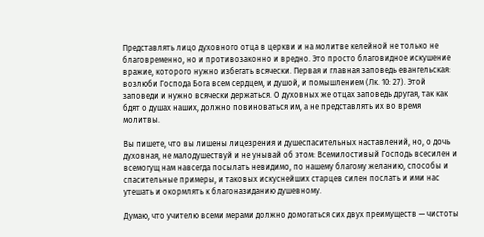Представлять лицо духовного отца в церкви и на молитве келейной не только не благовременно, но и противозаконно и вредно. Это просто благовидное искушение вражие, которого нужно избегать всячески. Первая и главная заповедь евангельская: возлюби Господа Бога всем сердцем, и душой, и помышлением (Лк. 10: 27). Этой заповеди и нужно всячески держаться. О духовных же отцах заповедь другая, так как бдят о душах наших, должно повиноваться им, а не представлять их во время молитвы.

Вы пишете, что вы лишены лицезрения и душеспасительных наставлений, но, о дочь духовная, не малодушествуй и не унывай об этом: Всемилостивый Господь всесилен и всемогущ нам навсегда посылать невидимо, по нашему благому желанию, способы и спасительные примеры, и таковых искуснейших старцев силен послать и ими нас утешать и окормлять к благоназиданию душевному.

Думаю, что учителю всеми мерами должно домогаться сих двух преимуществ — чистоты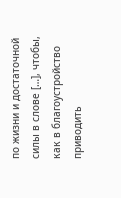по жизни и достаточной силы в слове […], чтобы, как в благоустройство приводить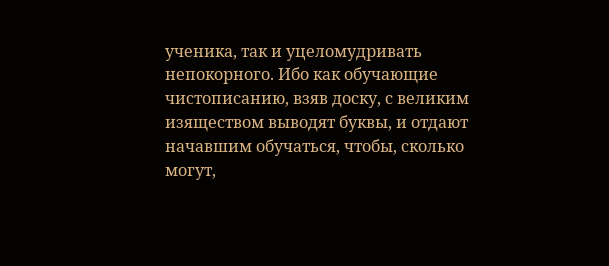ученика, так и уцеломудривать непокорного. Ибо как обучающие чистописанию, взяв доску, с великим изяществом выводят буквы, и отдают начавшим обучаться, чтобы, сколько могут,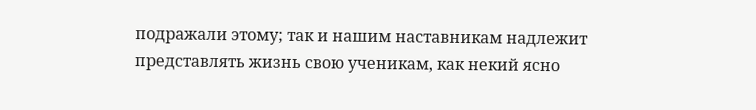подражали этому; так и нашим наставникам надлежит представлять жизнь свою ученикам, как некий ясно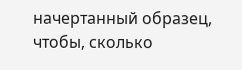начертанный образец, чтобы, сколько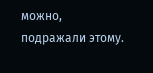можно, подражали этому.